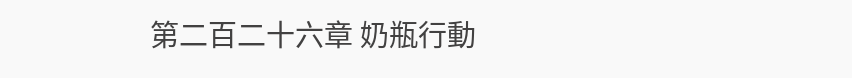第二百二十六章 奶瓶行動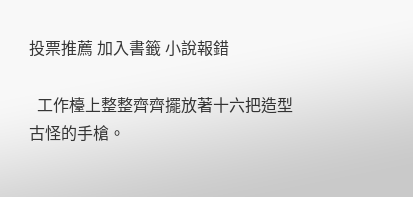投票推薦 加入書籤 小說報錯

  工作檯上整整齊齊擺放著十六把造型古怪的手槍。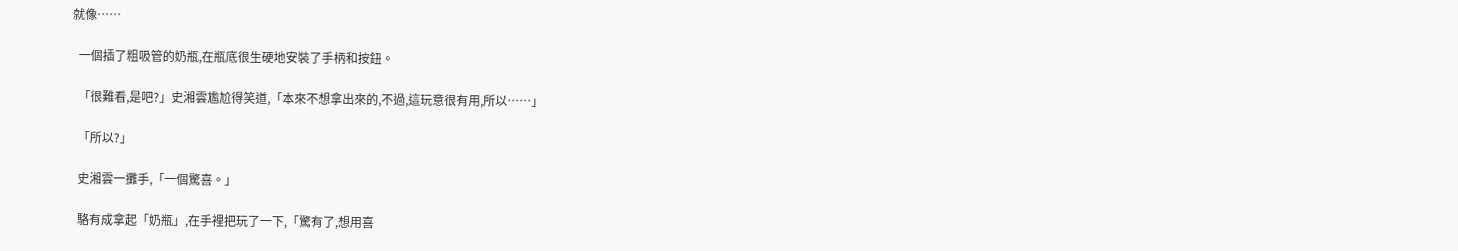就像……

  一個插了粗吸管的奶瓶,在瓶底很生硬地安裝了手柄和按鈕。

  「很難看,是吧?」史湘雲尷尬得笑道,「本來不想拿出來的,不過,這玩意很有用,所以……」

  「所以?」

  史湘雲一攤手,「一個驚喜。」

  駱有成拿起「奶瓶」,在手裡把玩了一下,「驚有了,想用喜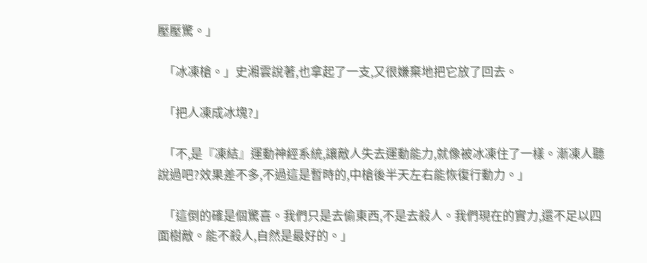壓壓驚。」

  「冰凍槍。」史湘雲說著,也拿起了一支,又很嫌棄地把它放了回去。

  「把人凍成冰塊?」

  「不,是『凍結』運動神經系統,讓敵人失去運動能力,就像被冰凍住了一樣。漸凍人聽說過吧?效果差不多,不過這是暫時的,中槍後半天左右能恢復行動力。」

  「這倒的確是個驚喜。我們只是去偷東西,不是去殺人。我們現在的實力,還不足以四面樹敵。能不殺人,自然是最好的。」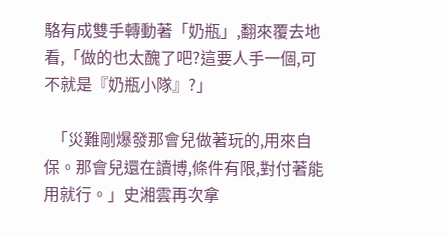駱有成雙手轉動著「奶瓶」,翻來覆去地看,「做的也太醜了吧?這要人手一個,可不就是『奶瓶小隊』?」

  「災難剛爆發那會兒做著玩的,用來自保。那會兒還在讀博,條件有限,對付著能用就行。」史湘雲再次拿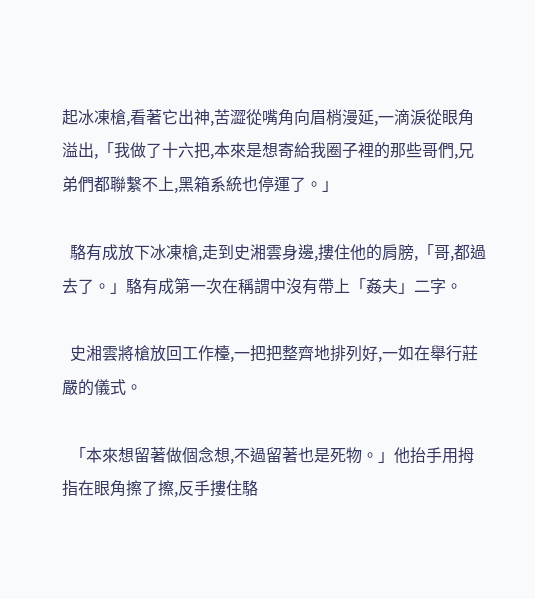起冰凍槍,看著它出神,苦澀從嘴角向眉梢漫延,一滴淚從眼角溢出,「我做了十六把,本來是想寄給我圈子裡的那些哥們,兄弟們都聯繫不上,黑箱系統也停運了。」

  駱有成放下冰凍槍,走到史湘雲身邊,摟住他的肩膀,「哥,都過去了。」駱有成第一次在稱謂中沒有帶上「姦夫」二字。

  史湘雲將槍放回工作檯,一把把整齊地排列好,一如在舉行莊嚴的儀式。

  「本來想留著做個念想,不過留著也是死物。」他抬手用拇指在眼角擦了擦,反手摟住駱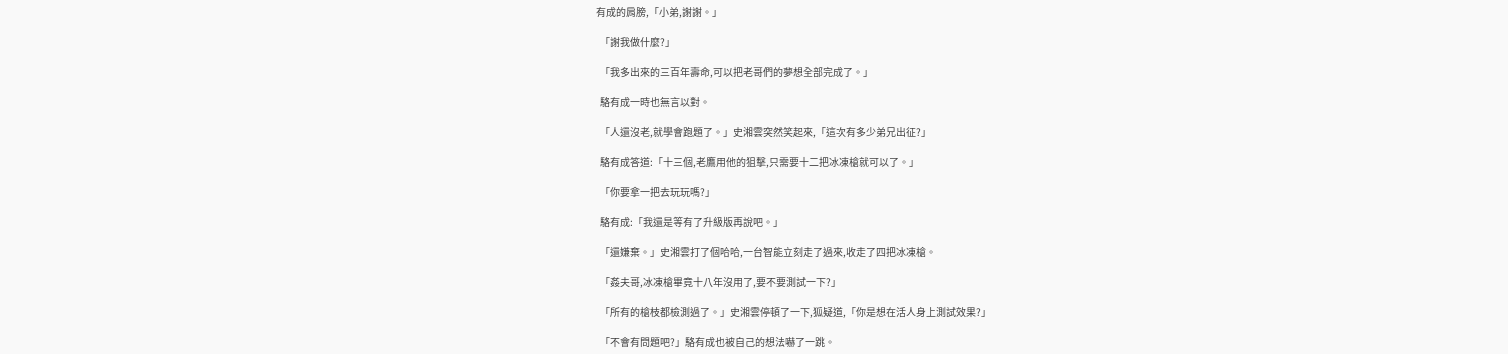有成的肩膀,「小弟,謝謝。」

  「謝我做什麼?」

  「我多出來的三百年壽命,可以把老哥們的夢想全部完成了。」

  駱有成一時也無言以對。

  「人還沒老,就學會跑題了。」史湘雲突然笑起來,「這次有多少弟兄出征?」

  駱有成答道:「十三個,老鷹用他的狙擊,只需要十二把冰凍槍就可以了。」

  「你要拿一把去玩玩嗎?」

  駱有成:「我還是等有了升級版再說吧。」

  「還嫌棄。」史湘雲打了個哈哈,一台智能立刻走了過來,收走了四把冰凍槍。

  「姦夫哥,冰凍槍畢竟十八年沒用了,要不要測試一下?」

  「所有的槍枝都檢測過了。」史湘雲停頓了一下,狐疑道,「你是想在活人身上測試效果?」

  「不會有問題吧?」駱有成也被自己的想法嚇了一跳。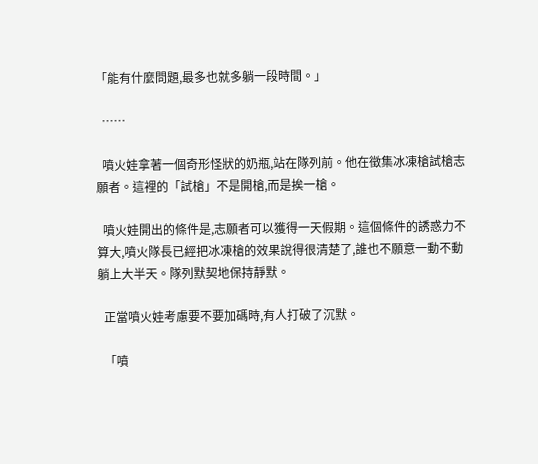「能有什麼問題,最多也就多躺一段時間。」

  ……

  噴火娃拿著一個奇形怪狀的奶瓶,站在隊列前。他在徵集冰凍槍試槍志願者。這裡的「試槍」不是開槍,而是挨一槍。

  噴火娃開出的條件是,志願者可以獲得一天假期。這個條件的誘惑力不算大,噴火隊長已經把冰凍槍的效果說得很清楚了,誰也不願意一動不動躺上大半天。隊列默契地保持靜默。

  正當噴火娃考慮要不要加碼時,有人打破了沉默。

  「噴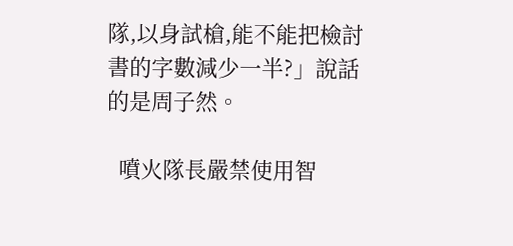隊,以身試槍,能不能把檢討書的字數減少一半?」說話的是周子然。

  噴火隊長嚴禁使用智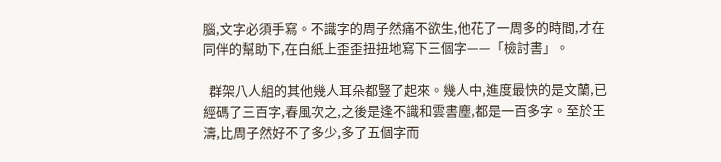腦,文字必須手寫。不識字的周子然痛不欲生,他花了一周多的時間,才在同伴的幫助下,在白紙上歪歪扭扭地寫下三個字——「檢討書」。

  群架八人組的其他幾人耳朵都豎了起來。幾人中,進度最快的是文蘭,已經碼了三百字,春風次之,之後是逢不識和雲書塵,都是一百多字。至於王濤,比周子然好不了多少,多了五個字而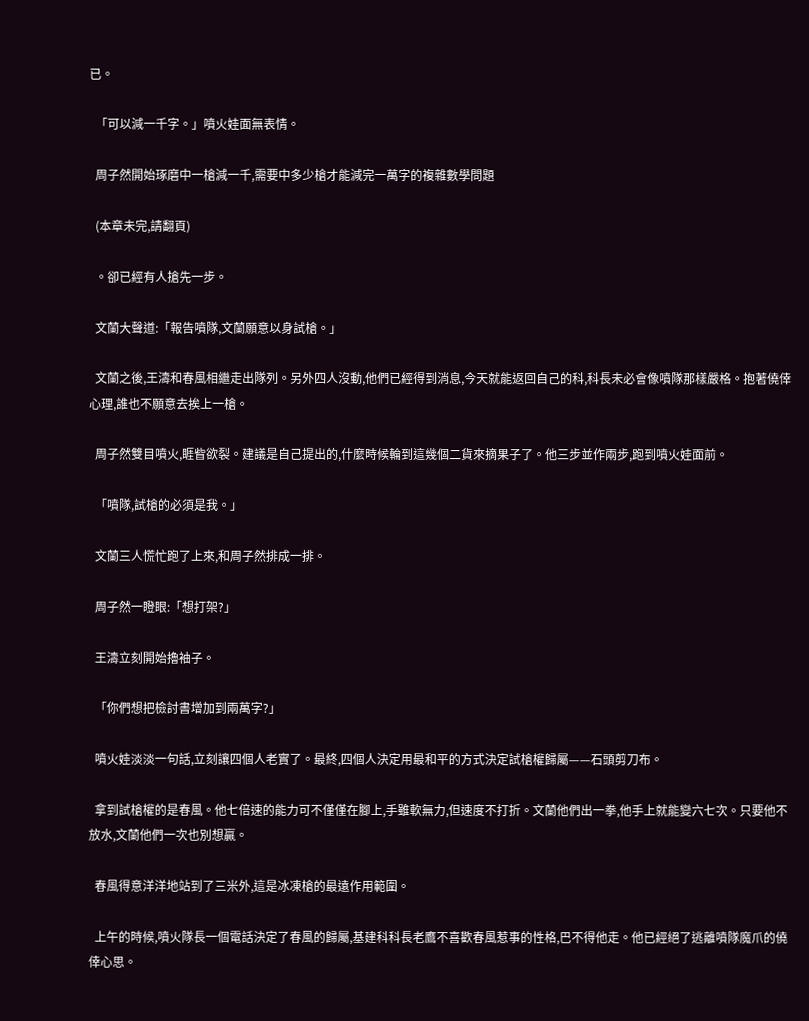已。

  「可以減一千字。」噴火娃面無表情。

  周子然開始琢磨中一槍減一千,需要中多少槍才能減完一萬字的複雜數學問題

  (本章未完,請翻頁)

  。卻已經有人搶先一步。

  文蘭大聲道:「報告噴隊,文蘭願意以身試槍。」

  文蘭之後,王濤和春風相繼走出隊列。另外四人沒動,他們已經得到消息,今天就能返回自己的科,科長未必會像噴隊那樣嚴格。抱著僥倖心理,誰也不願意去挨上一槍。

  周子然雙目噴火,睚眥欲裂。建議是自己提出的,什麼時候輪到這幾個二貨來摘果子了。他三步並作兩步,跑到噴火娃面前。

  「噴隊,試槍的必須是我。」

  文蘭三人慌忙跑了上來,和周子然排成一排。

  周子然一瞪眼:「想打架?」

  王濤立刻開始擼袖子。

  「你們想把檢討書增加到兩萬字?」

  噴火娃淡淡一句話,立刻讓四個人老實了。最終,四個人決定用最和平的方式決定試槍權歸屬——石頭剪刀布。

  拿到試槍權的是春風。他七倍速的能力可不僅僅在腳上,手雖軟無力,但速度不打折。文蘭他們出一拳,他手上就能變六七次。只要他不放水,文蘭他們一次也別想贏。

  春風得意洋洋地站到了三米外,這是冰凍槍的最遠作用範圍。

  上午的時候,噴火隊長一個電話決定了春風的歸屬,基建科科長老鷹不喜歡春風惹事的性格,巴不得他走。他已經絕了逃離噴隊魔爪的僥倖心思。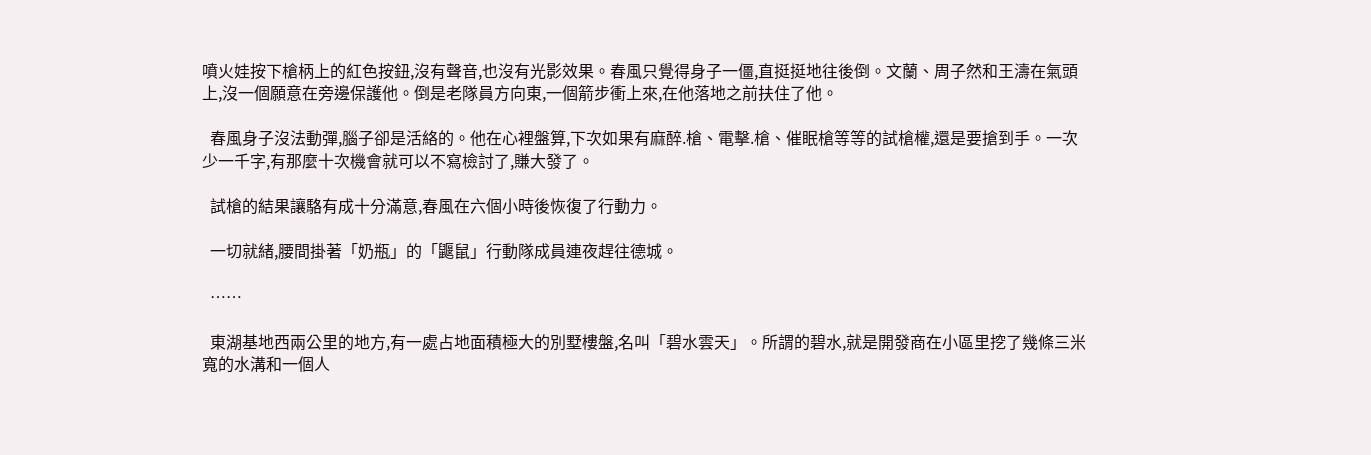噴火娃按下槍柄上的紅色按鈕,沒有聲音,也沒有光影效果。春風只覺得身子一僵,直挺挺地往後倒。文蘭、周子然和王濤在氣頭上,沒一個願意在旁邊保護他。倒是老隊員方向東,一個箭步衝上來,在他落地之前扶住了他。

  春風身子沒法動彈,腦子卻是活絡的。他在心裡盤算,下次如果有麻醉.槍、電擊.槍、催眠槍等等的試槍權,還是要搶到手。一次少一千字,有那麼十次機會就可以不寫檢討了,賺大發了。

  試槍的結果讓駱有成十分滿意,春風在六個小時後恢復了行動力。

  一切就緒,腰間掛著「奶瓶」的「鼴鼠」行動隊成員連夜趕往德城。

  ……

  東湖基地西兩公里的地方,有一處占地面積極大的別墅樓盤,名叫「碧水雲天」。所謂的碧水,就是開發商在小區里挖了幾條三米寬的水溝和一個人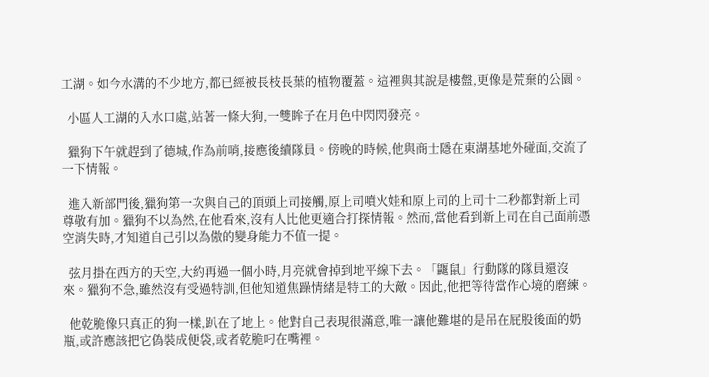工湖。如今水溝的不少地方,都已經被長枝長葉的植物覆蓋。這裡與其說是樓盤,更像是荒棄的公園。

  小區人工湖的入水口處,站著一條大狗,一雙眸子在月色中閃閃發亮。

  獵狗下午就趕到了德城,作為前哨,接應後續隊員。傍晚的時候,他與商士隱在東湖基地外碰面,交流了一下情報。

  進入新部門後,獵狗第一次與自己的頂頭上司接觸,原上司噴火娃和原上司的上司十二秒都對新上司尊敬有加。獵狗不以為然,在他看來,沒有人比他更適合打探情報。然而,當他看到新上司在自己面前憑空消失時,才知道自己引以為傲的變身能力不值一提。

  弦月掛在西方的天空,大約再過一個小時,月亮就會掉到地平線下去。「鼴鼠」行動隊的隊員還沒來。獵狗不急,雖然沒有受過特訓,但他知道焦躁情緒是特工的大敵。因此,他把等待當作心境的磨練。

  他乾脆像只真正的狗一樣,趴在了地上。他對自己表現很滿意,唯一讓他難堪的是吊在屁股後面的奶瓶,或許應該把它偽裝成便袋,或者乾脆叼在嘴裡。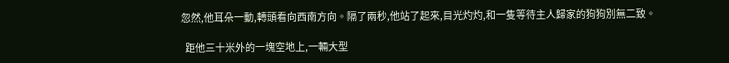忽然,他耳朵一動,轉頭看向西南方向。隔了兩秒,他站了起來,目光灼灼,和一隻等待主人歸家的狗狗別無二致。

  距他三十米外的一塊空地上,一輛大型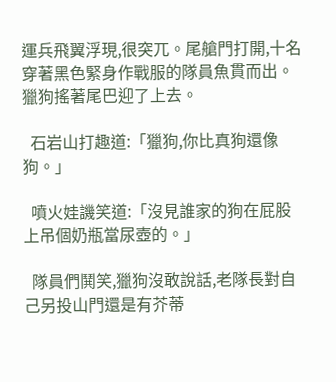運兵飛翼浮現,很突兀。尾艙門打開,十名穿著黑色緊身作戰服的隊員魚貫而出。獵狗搖著尾巴迎了上去。

  石岩山打趣道:「獵狗,你比真狗還像狗。」

  噴火娃譏笑道:「沒見誰家的狗在屁股上吊個奶瓶當尿壺的。」

  隊員們鬨笑,獵狗沒敢說話,老隊長對自己另投山門還是有芥蒂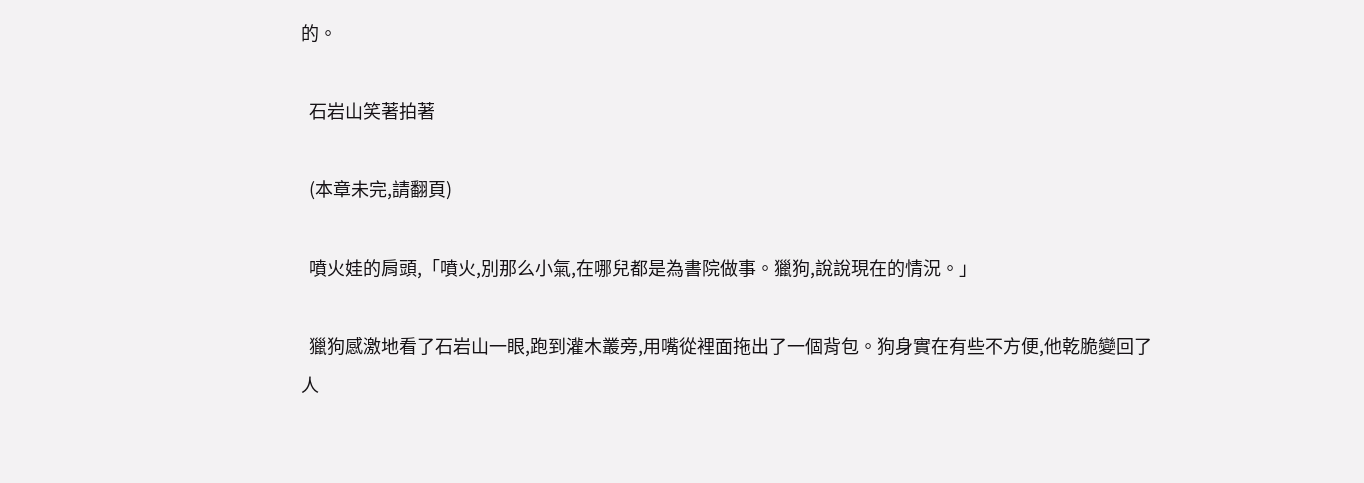的。

  石岩山笑著拍著

  (本章未完,請翻頁)

  噴火娃的肩頭,「噴火,別那么小氣,在哪兒都是為書院做事。獵狗,說說現在的情況。」

  獵狗感激地看了石岩山一眼,跑到灌木叢旁,用嘴從裡面拖出了一個背包。狗身實在有些不方便,他乾脆變回了人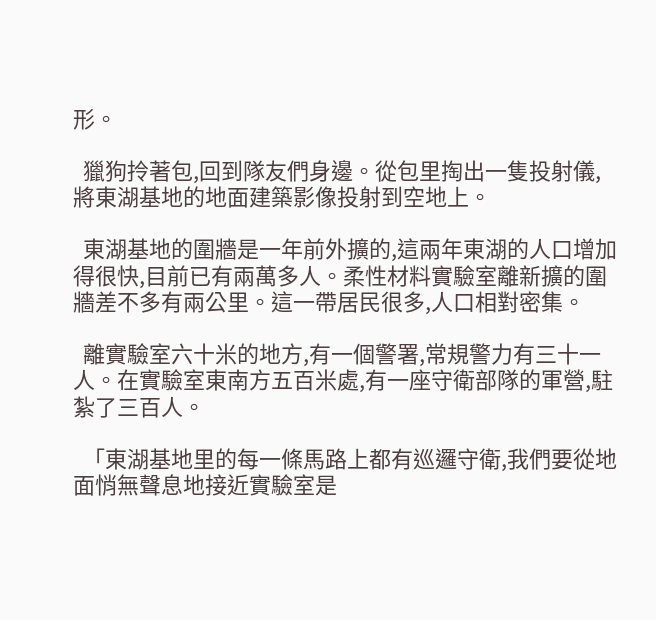形。

  獵狗拎著包,回到隊友們身邊。從包里掏出一隻投射儀,將東湖基地的地面建築影像投射到空地上。

  東湖基地的圍牆是一年前外擴的,這兩年東湖的人口增加得很快,目前已有兩萬多人。柔性材料實驗室離新擴的圍牆差不多有兩公里。這一帶居民很多,人口相對密集。

  離實驗室六十米的地方,有一個警署,常規警力有三十一人。在實驗室東南方五百米處,有一座守衛部隊的軍營,駐紮了三百人。

  「東湖基地里的每一條馬路上都有巡邏守衛,我們要從地面悄無聲息地接近實驗室是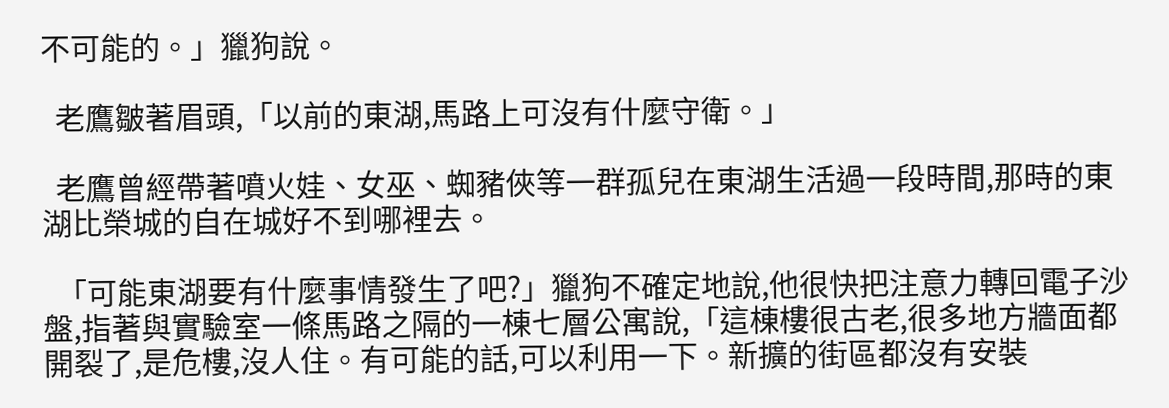不可能的。」獵狗說。

  老鷹皺著眉頭,「以前的東湖,馬路上可沒有什麼守衛。」

  老鷹曾經帶著噴火娃、女巫、蜘豬俠等一群孤兒在東湖生活過一段時間,那時的東湖比榮城的自在城好不到哪裡去。

  「可能東湖要有什麼事情發生了吧?」獵狗不確定地說,他很快把注意力轉回電子沙盤,指著與實驗室一條馬路之隔的一棟七層公寓說,「這棟樓很古老,很多地方牆面都開裂了,是危樓,沒人住。有可能的話,可以利用一下。新擴的街區都沒有安裝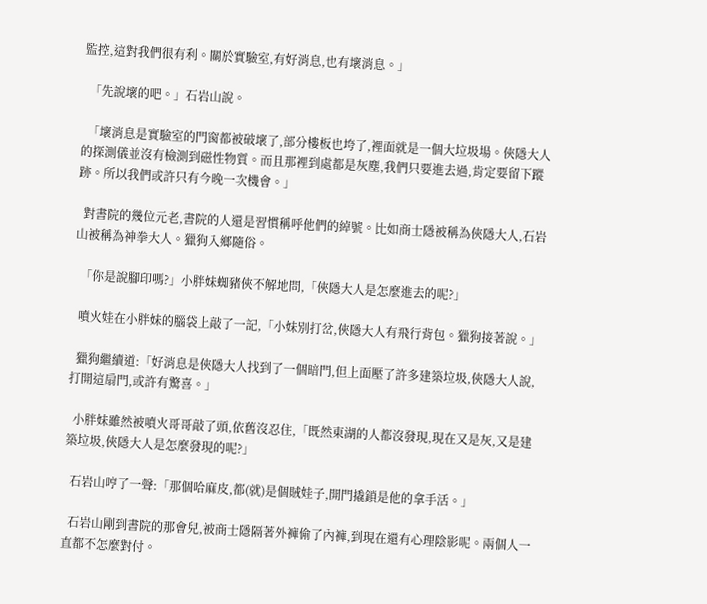監控,這對我們很有利。關於實驗室,有好消息,也有壞消息。」

  「先說壞的吧。」石岩山說。

  「壞消息是實驗室的門窗都被破壞了,部分樓板也垮了,裡面就是一個大垃圾場。俠隱大人的探測儀並沒有檢測到磁性物質。而且那裡到處都是灰塵,我們只要進去過,肯定要留下蹤跡。所以我們或許只有今晚一次機會。」

  對書院的幾位元老,書院的人還是習慣稱呼他們的綽號。比如商士隱被稱為俠隱大人,石岩山被稱為神拳大人。獵狗入鄉隨俗。

  「你是說腳印嗎?」小胖妹蜘豬俠不解地問,「俠隱大人是怎麼進去的呢?」

  噴火娃在小胖妹的腦袋上敲了一記,「小妹別打岔,俠隱大人有飛行背包。獵狗接著說。」

  獵狗繼續道:「好消息是俠隱大人找到了一個暗門,但上面壓了許多建築垃圾,俠隱大人說,打開這扇門,或許有驚喜。」

  小胖妹雖然被噴火哥哥敲了頭,依舊沒忍住,「既然東湖的人都沒發現,現在又是灰,又是建築垃圾,俠隱大人是怎麼發現的呢?」

  石岩山哼了一聲:「那個哈麻皮,都(就)是個賊娃子,開門撬鎖是他的拿手活。」

  石岩山剛到書院的那會兒,被商士隱隔著外褲偷了內褲,到現在還有心理陰影呢。兩個人一直都不怎麼對付。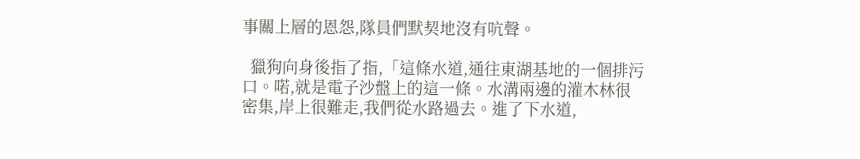事關上層的恩怨,隊員們默契地沒有吭聲。

  獵狗向身後指了指,「這條水道,通往東湖基地的一個排污口。喏,就是電子沙盤上的這一條。水溝兩邊的灌木林很密集,岸上很難走,我們從水路過去。進了下水道,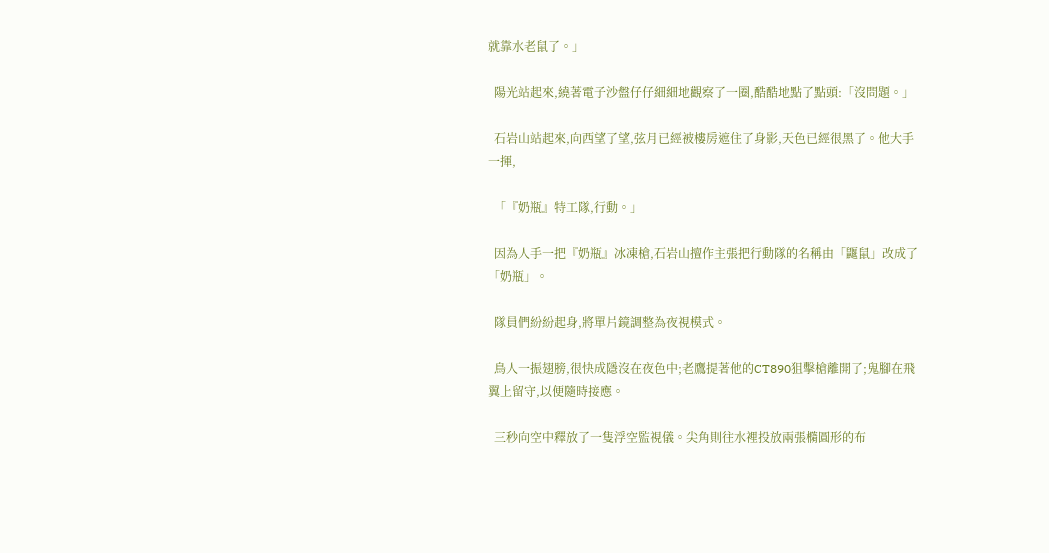就靠水老鼠了。」

  陽光站起來,繞著電子沙盤仔仔細細地觀察了一圈,酷酷地點了點頭:「沒問題。」

  石岩山站起來,向西望了望,弦月已經被樓房遮住了身影,天色已經很黑了。他大手一揮,

  「『奶瓶』特工隊,行動。」

  因為人手一把『奶瓶』冰凍槍,石岩山擅作主張把行動隊的名稱由「鼴鼠」改成了「奶瓶」。

  隊員們紛紛起身,將單片鏡調整為夜視模式。

  鳥人一振翅膀,很快成隱沒在夜色中;老鷹提著他的CT890狙擊槍離開了;鬼腳在飛翼上留守,以便隨時接應。

  三秒向空中釋放了一隻浮空監視儀。尖角則往水裡投放兩張橢圓形的布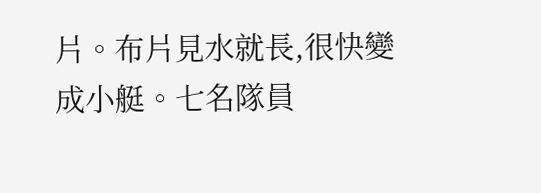片。布片見水就長,很快變成小艇。七名隊員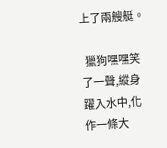上了兩艘艇。

  獵狗嘿嘿笑了一聲,縱身躍入水中,化作一條大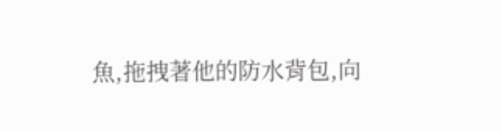魚,拖拽著他的防水背包,向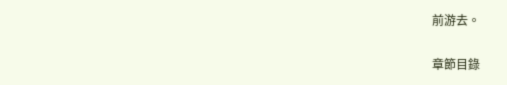前游去。

章節目錄